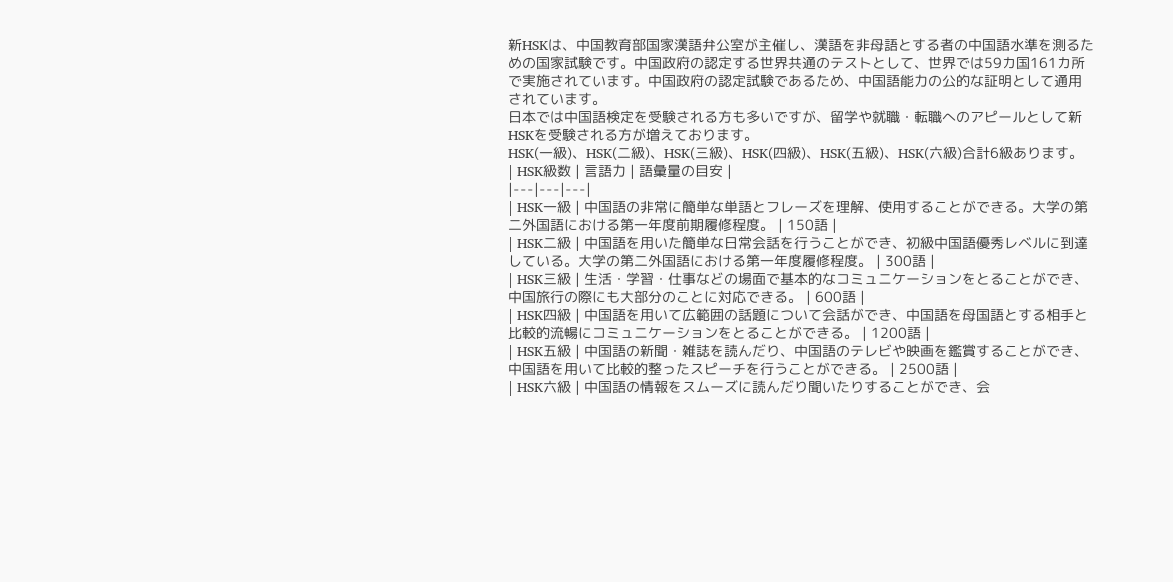新HSKは、中国教育部国家漢語弁公室が主催し、漢語を非母語とする者の中国語水準を測るための国家試験です。中国政府の認定する世界共通のテストとして、世界では59カ国161カ所で実施されています。中国政府の認定試験であるため、中国語能力の公的な証明として通用されています。
日本では中国語検定を受験される方も多いですが、留学や就職・転職へのアピールとして新HSKを受験される方が増えております。
HSK(一級)、HSK(二級)、HSK(三級)、HSK(四級)、HSK(五級)、HSK(六級)合計6級あります。
| HSK級数 | 言語力 | 語彙量の目安 |
|---|---|---|
| HSK一級 | 中国語の非常に簡単な単語とフレーズを理解、使用することができる。大学の第二外国語における第一年度前期履修程度。 | 150語 |
| HSK二級 | 中国語を用いた簡単な日常会話を行うことができ、初級中国語優秀レベルに到達している。大学の第二外国語における第一年度履修程度。 | 300語 |
| HSK三級 | 生活・学習・仕事などの場面で基本的なコミュニケーションをとることができ、中国旅行の際にも大部分のことに対応できる。 | 600語 |
| HSK四級 | 中国語を用いて広範囲の話題について会話ができ、中国語を母国語とする相手と比較的流暢にコミュニケーションをとることができる。 | 1200語 |
| HSK五級 | 中国語の新聞・雑誌を読んだり、中国語のテレビや映画を鑑賞することができ、中国語を用いて比較的整ったスピーチを行うことができる。 | 2500語 |
| HSK六級 | 中国語の情報をスムーズに読んだり聞いたりすることができ、会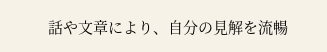話や文章により、自分の見解を流暢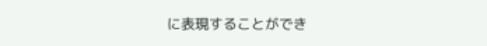に表現することができ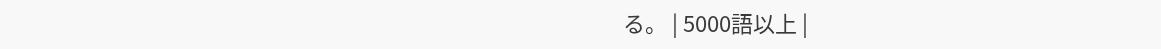る。 | 5000語以上 |